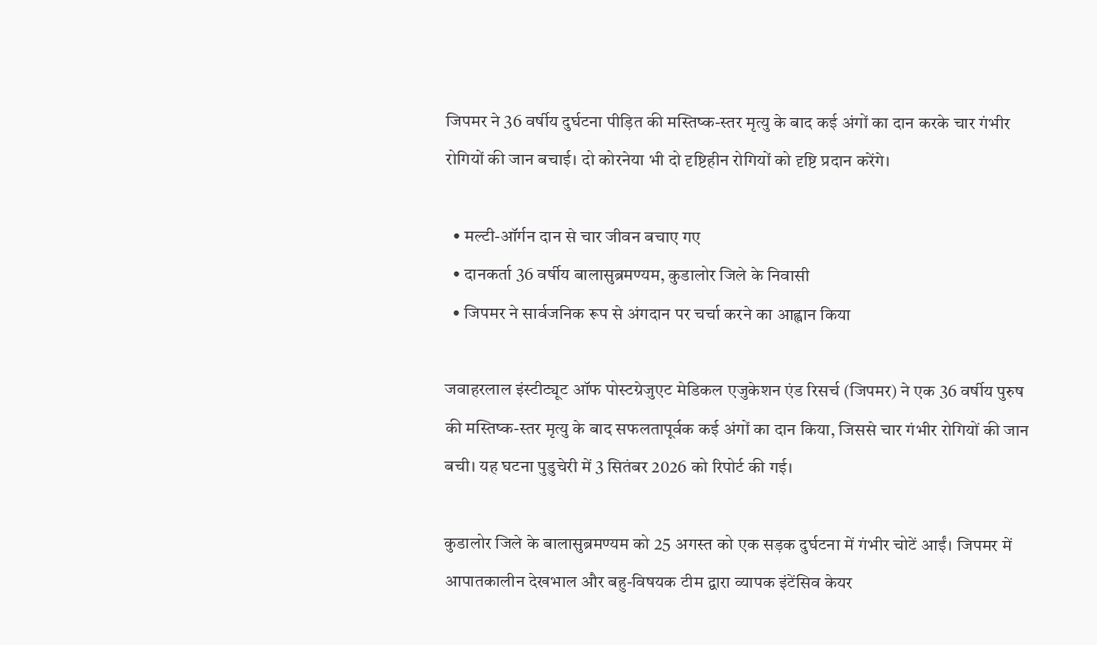जिपमर ने 36 वर्षीय दुर्घटना पीड़ित की मस्तिष्क-स्तर मृत्यु के बाद कई अंगों का दान करके चार गंभीर रोगियों की जान बचाई। दो कोरनेया भी दो दृष्टिहीन रोगियों को दृष्टि प्रदान करेंगे।

  • मल्टी-ऑर्गन दान से चार जीवन बचाए गए
  • दानकर्ता 36 वर्षीय बालासुब्रमण्यम, कुडालोर जिले के निवासी
  • जिपमर ने सार्वजनिक रूप से अंगदान पर चर्चा करने का आह्वान किया

जवाहरलाल इंस्टीट्यूट ऑफ पोस्टग्रेजुएट मेडिकल एजुकेशन एंड रिसर्च (जिपमर) ने एक 36 वर्षीय पुरुष की मस्तिष्क-स्तर मृत्यु के बाद सफलतापूर्वक कई अंगों का दान किया, जिससे चार गंभीर रोगियों की जान बची। यह घटना पुडुचेरी में 3 सितंबर 2026 को रिपोर्ट की गई।

कुडालोर जिले के बालासुब्रमण्यम को 25 अगस्त को एक सड़क दुर्घटना में गंभीर चोटें आईं। जिपमर में आपातकालीन देखभाल और बहु-विषयक टीम द्वारा व्यापक इंटेंसिव केयर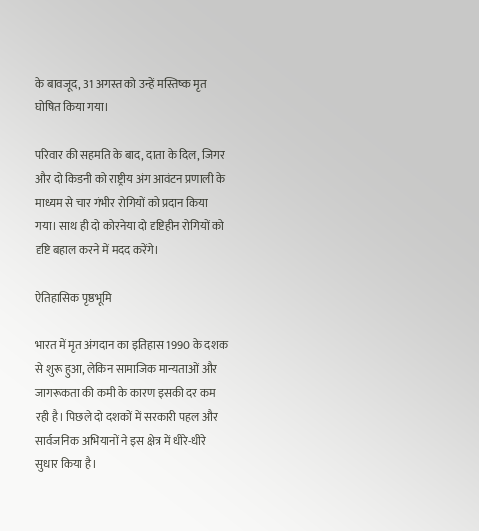के बावजूद, 31 अगस्त को उन्हें मस्तिष्क मृत घोषित किया गया।

परिवार की सहमति के बाद, दाता के दिल, जिगर और दो किडनी को राष्ट्रीय अंग आवंटन प्रणाली के माध्यम से चार गंभीर रोगियों को प्रदान किया गया। साथ ही दो कोरनेया दो दृष्टिहीन रोगियों को दृष्टि बहाल करने में मदद करेंगे।

ऐतिहासिक पृष्ठभूमि

भारत में मृत अंगदान का इतिहास 1990 के दशक से शुरू हुआ, लेकिन सामाजिक मान्यताओं और जागरूकता की कमी के कारण इसकी दर कम रही है। पिछले दो दशकों में सरकारी पहल और सार्वजनिक अभियानों ने इस क्षेत्र में धीरे-धीरे सुधार किया है।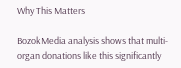Why This Matters

BozokMedia analysis shows that multi-organ donations like this significantly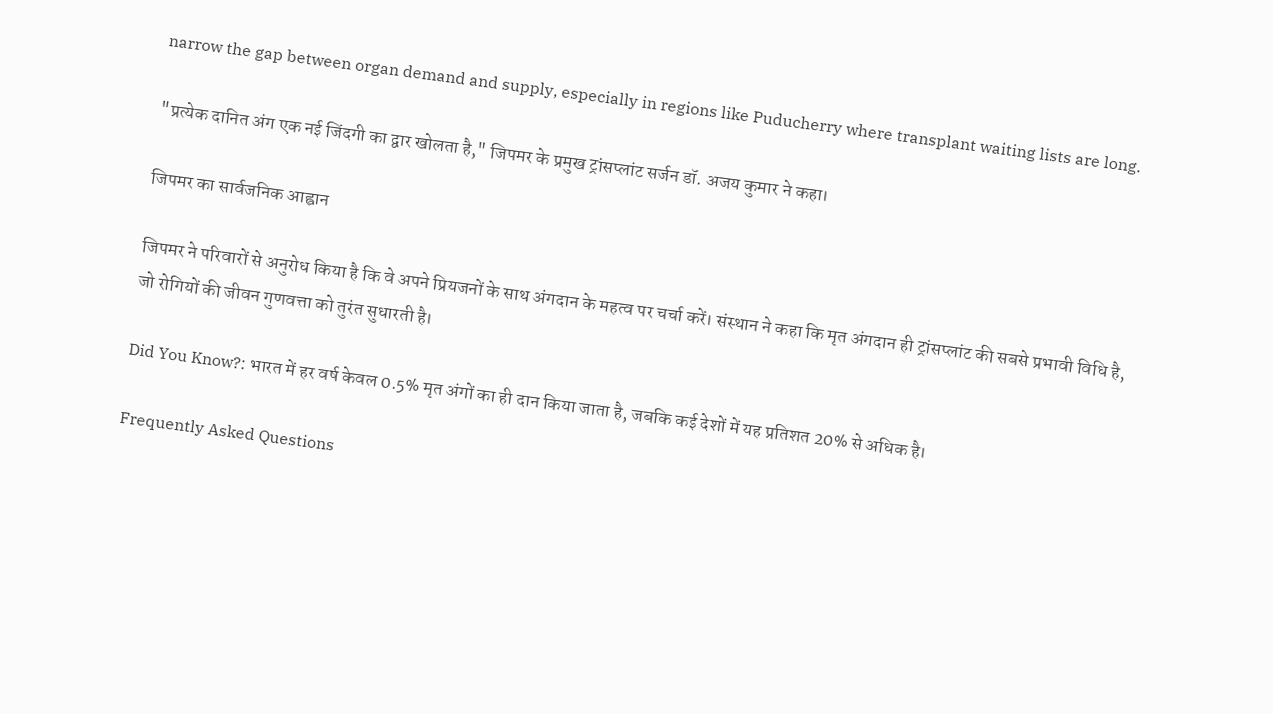narrow the gap between organ demand and supply, especially in regions like Puducherry where transplant waiting lists are long.

"प्रत्येक दानित अंग एक नई जिंदगी का द्वार खोलता है," जिपमर के प्रमुख ट्रांसप्लांट सर्जन डॉ. अजय कुमार ने कहा।

जिपमर का सार्वजनिक आह्वान

जिपमर ने परिवारों से अनुरोध किया है कि वे अपने प्रियजनों के साथ अंगदान के महत्व पर चर्चा करें। संस्थान ने कहा कि मृत अंगदान ही ट्रांसप्लांट की सबसे प्रभावी विधि है, जो रोगियों की जीवन गुणवत्ता को तुरंत सुधारती है।

Did You Know?: भारत में हर वर्ष केवल 0.5% मृत अंगों का ही दान किया जाता है, जबकि कई देशों में यह प्रतिशत 20% से अधिक है।

Frequently Asked Questions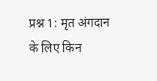प्रश्न 1: मृत अंगदान के लिए किन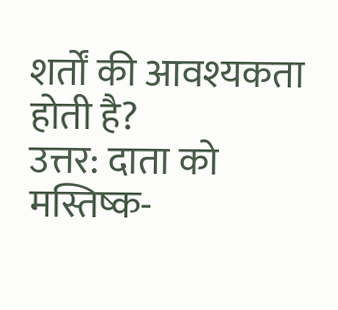शर्तों की आवश्यकता होती है?
उत्तर: दाता को मस्तिष्क-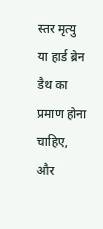स्तर मृत्यु या हार्ड ब्रेन डैथ का प्रमाण होना चाहिए, और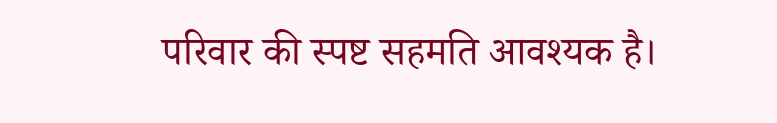परिवार की स्पष्ट सहमति आवश्यक है।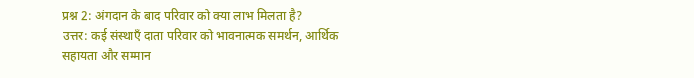प्रश्न 2: अंगदान के बाद परिवार को क्या लाभ मिलता है?
उत्तर: कई संस्थाएँ दाता परिवार को भावनात्मक समर्थन, आर्थिक सहायता और सम्मान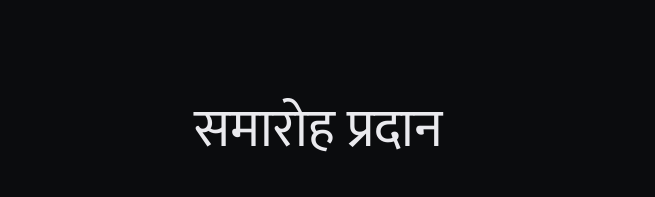समारोह प्रदान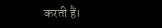करती हैं।